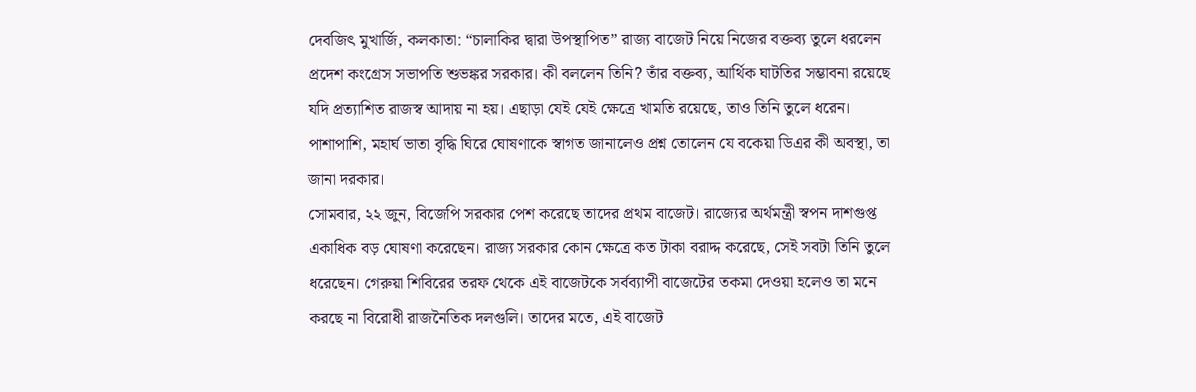দেবজিৎ মুখার্জি, কলকাতা: “চালাকির দ্বারা উপস্থাপিত” রাজ্য বাজেট নিয়ে নিজের বক্তব্য তুলে ধরলেন প্রদেশ কংগ্রেস সভাপতি শুভঙ্কর সরকার। কী বললেন তিনি? তাঁর বক্তব্য, আর্থিক ঘাটতির সম্ভাবনা রয়েছে যদি প্রত্যাশিত রাজস্ব আদায় না হয়। এছাড়া যেই যেই ক্ষেত্রে খামতি রয়েছে, তাও তিনি তুলে ধরেন। পাশাপাশি, মহার্ঘ ভাতা বৃদ্ধি ঘিরে ঘোষণাকে স্বাগত জানালেও প্রশ্ন তোলেন যে বকেয়া ডিএর কী অবস্থা, তা জানা দরকার।
সোমবার, ২২ জুন, বিজেপি সরকার পেশ করেছে তাদের প্রথম বাজেট। রাজ্যের অর্থমন্ত্রী স্বপন দাশগুপ্ত একাধিক বড় ঘোষণা করেছেন। রাজ্য সরকার কোন ক্ষেত্রে কত টাকা বরাদ্দ করেছে, সেই সবটা তিনি তুলে ধরেছেন। গেরুয়া শিবিরের তরফ থেকে এই বাজেটকে সর্বব্যাপী বাজেটের তকমা দেওয়া হলেও তা মনে করছে না বিরোধী রাজনৈতিক দলগুলি। তাদের মতে, এই বাজেট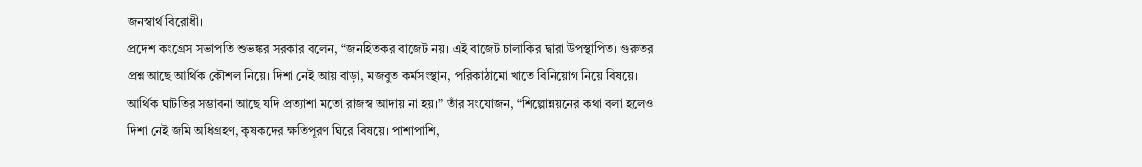জনস্বার্থ বিরোধী।
প্রদেশ কংগ্রেস সভাপতি শুভঙ্কর সরকার বলেন, “জনহিতকর বাজেট নয়। এই বাজেট চালাকির দ্বারা উপস্থাপিত। গুরুতর প্রশ্ন আছে আর্থিক কৌশল নিয়ে। দিশা নেই আয় বাড়া, মজবুত কর্মসংস্থান, পরিকাঠামো খাতে বিনিয়োগ নিয়ে বিষয়ে। আর্থিক ঘাটতির সম্ভাবনা আছে যদি প্রত্যাশা মতো রাজস্ব আদায় না হয়।” তাঁর সংযোজন, “শিল্পোন্নয়নের কথা বলা হলেও দিশা নেই জমি অধিগ্রহণ, কৃষকদের ক্ষতিপূরণ ঘিরে বিষয়ে। পাশাপাশি,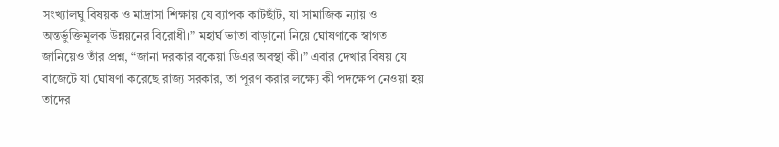সংখ্যালঘু বিষয়ক ও মাদ্রাসা শিক্ষায় যে ব্যাপক কাটছাঁট, যা সামাজিক ন্যায় ও অন্তর্ভুক্তিমূলক উন্নয়নের বিরোধী।” মহার্ঘ ভাতা বাড়ানো নিয়ে ঘোষণাকে স্বাগত জানিয়েও তাঁর প্রশ্ন, “জানা দরকার বকেয়া ডিএর অবস্থা কী।” এবার দেখার বিষয় যে বাজেটে যা ঘোষণা করেছে রাজ্য সরকার, তা পূরণ করার লক্ষ্যে কী পদক্ষেপ নেওয়া হয় তাদের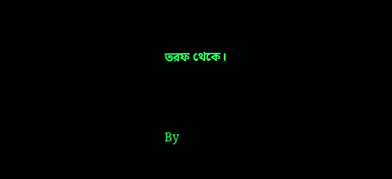তরফ থেকে।



By